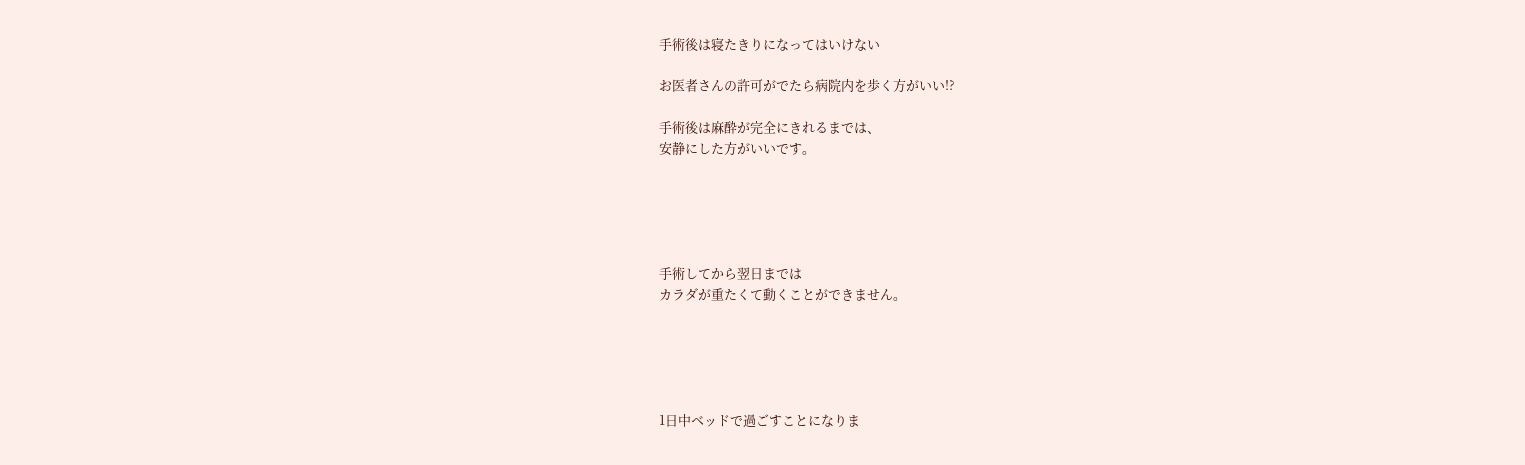手術後は寝たきりになってはいけない

お医者さんの許可がでたら病院内を歩く方がいい!?

手術後は麻酔が完全にきれるまでは、
安静にした方がいいです。





手術してから翌日までは
カラダが重たくて動くことができません。





1日中ベッドで過ごすことになりま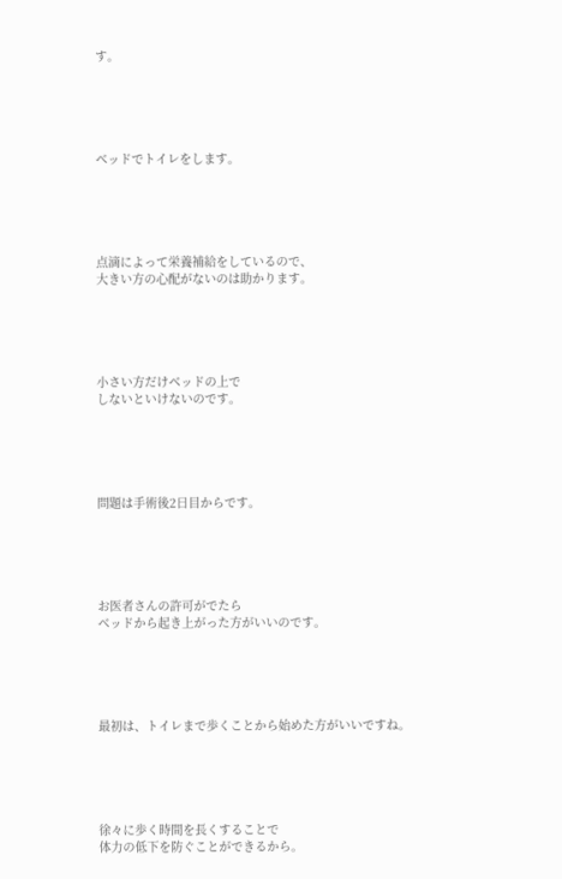す。





ベッドでトイレをします。





点滴によって栄養補給をしているので、
大きい方の心配がないのは助かります。





小さい方だけベッドの上で
しないといけないのです。





問題は手術後2日目からです。





お医者さんの許可がでたら
ベッドから起き上がった方がいいのです。





最初は、トイレまで歩くことから始めた方がいいですね。





徐々に歩く時間を長くすることで
体力の低下を防ぐことができるから。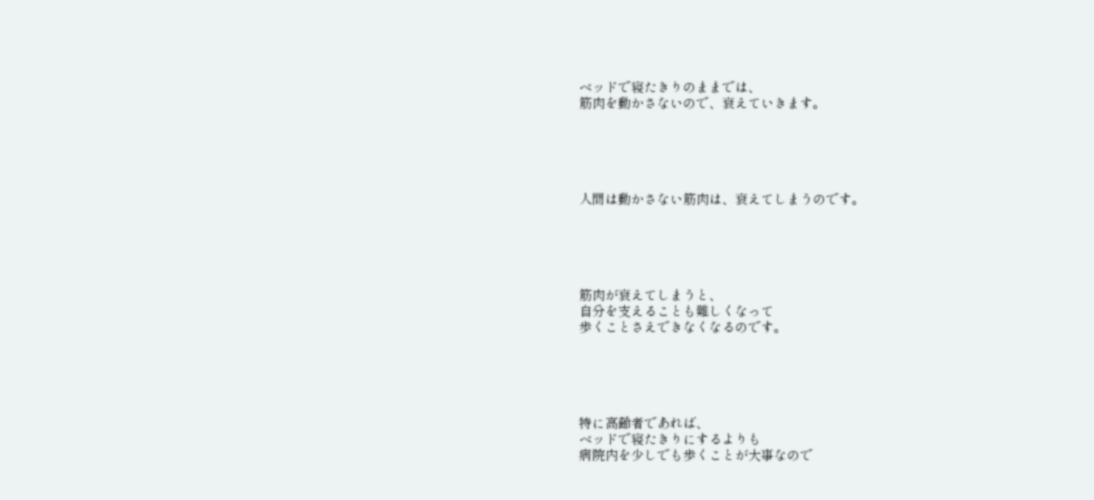ベッドで寝たきりのままでは、
筋肉を動かさないので、衰えていきます。





人間は動かさない筋肉は、衰えてしまうのです。





筋肉が衰えてしまうと、
自分を支えることも難しくなって
歩くことさえできなくなるのです。





特に高齢者であれば、
ベッドで寝たきりにするよりも
病院内を少しでも歩くことが大事なので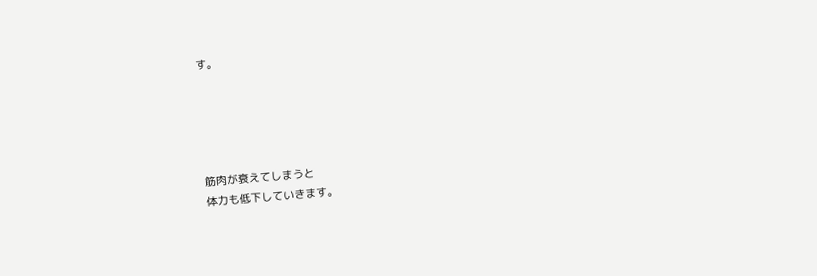す。





筋肉が衰えてしまうと
体力も低下していきます。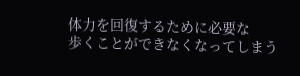体力を回復するために必要な
歩くことができなくなってしまう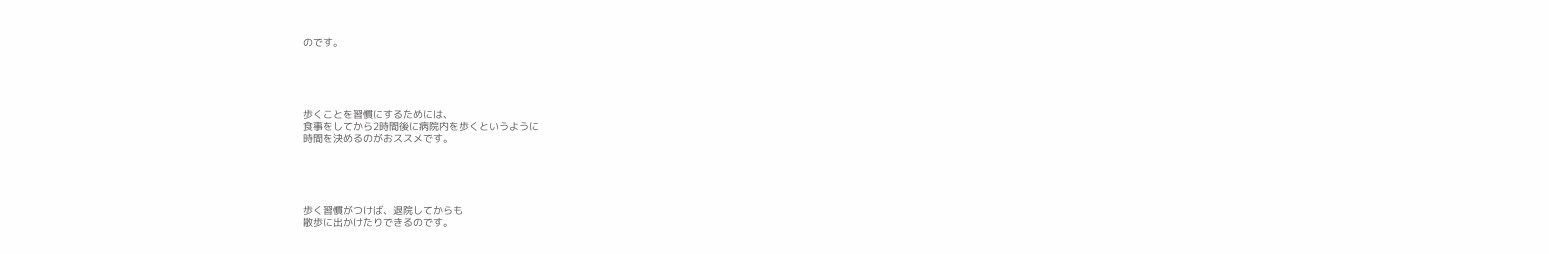のです。





歩くことを習慣にするためには、
食事をしてから2時間後に病院内を歩くというように
時間を決めるのがおススメです。





歩く習慣がつけば、退院してからも
散歩に出かけたりできるのです。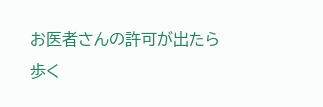お医者さんの許可が出たら
歩く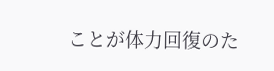ことが体力回復のた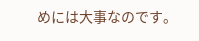めには大事なのです。